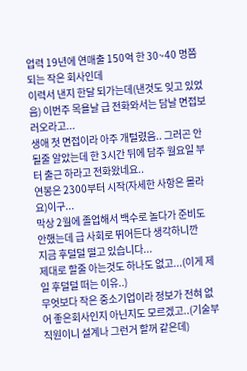업력 19년에 연매출 150억 한 30~40 명쯤 되는 작은 회사인데
이력서 낸지 한달 되가는데(낸것도 잊고 있었음) 이번주 목욜날 급 전화와서는 담날 면접보러오라고...
생애 첫 면접이라 아주 개털렸음.. 그러곤 안될줄 알았는데 한 3시간 뒤에 담주 월요일 부터 출근 하라고 전화왔네요..
연봉은 2300부터 시작(자세한 사항은 몰라요)이구...
막상 2월에 졸업해서 백수로 놀다가 준비도 안했는데 급 사회로 뛰어든다 생각하니깐
지금 후덜덜 떨고 있습니다...
제대로 할줄 아는것도 하나도 없고...(이게 제일 후덜덜 떠는 이유..)
무엇보다 작은 중소기업이라 정보가 전혀 없어 좋은회사인지 아닌지도 모르겠고..(기술부 직원이니 설계나 그런거 할꺼 같은데)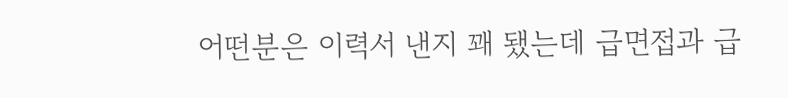어떤분은 이력서 낸지 꽤 됐는데 급면접과 급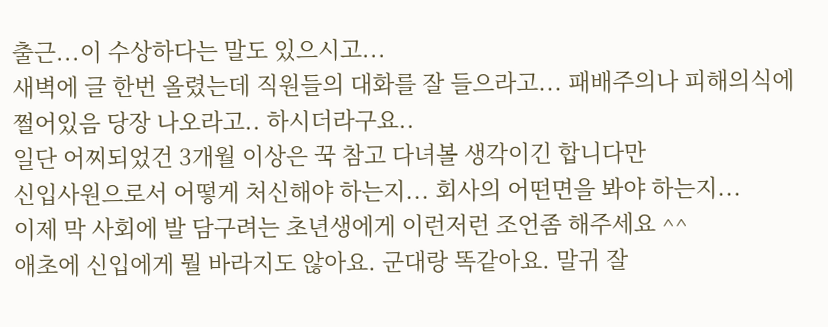출근...이 수상하다는 말도 있으시고...
새벽에 글 한번 올렸는데 직원들의 대화를 잘 들으라고... 패배주의나 피해의식에 쩔어있음 당장 나오라고.. 하시더라구요..
일단 어찌되었건 3개월 이상은 꾹 참고 다녀볼 생각이긴 합니다만
신입사원으로서 어떻게 처신해야 하는지... 회사의 어떤면을 봐야 하는지...
이제 막 사회에 발 담구려는 초년생에게 이런저런 조언좀 해주세요 ^^
애초에 신입에게 뭘 바라지도 않아요. 군대랑 똑같아요. 말귀 잘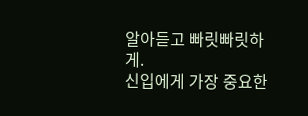알아듣고 빠릿빠릿하게.
신입에게 가장 중요한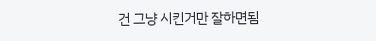건 그냥 시킨거만 잘하면됨